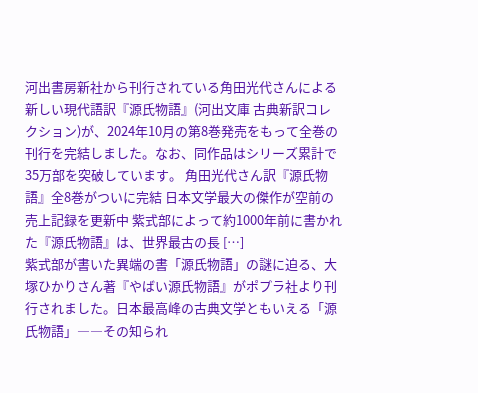河出書房新社から刊行されている角田光代さんによる新しい現代語訳『源氏物語』(河出文庫 古典新訳コレクション)が、2024年10月の第8巻発売をもって全巻の刊行を完結しました。なお、同作品はシリーズ累計で35万部を突破しています。 角田光代さん訳『源氏物語』全8巻がついに完結 日本文学最大の傑作が空前の売上記録を更新中 紫式部によって約1000年前に書かれた『源氏物語』は、世界最古の長 […]
紫式部が書いた異端の書「源氏物語」の謎に迫る、大塚ひかりさん著『やばい源氏物語』がポプラ社より刊行されました。日本最高峰の古典文学ともいえる「源氏物語」――その知られ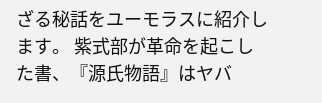ざる秘話をユーモラスに紹介します。 紫式部が革命を起こした書、『源氏物語』はヤバ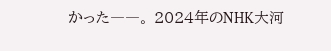かった――。 2024年のNHK大河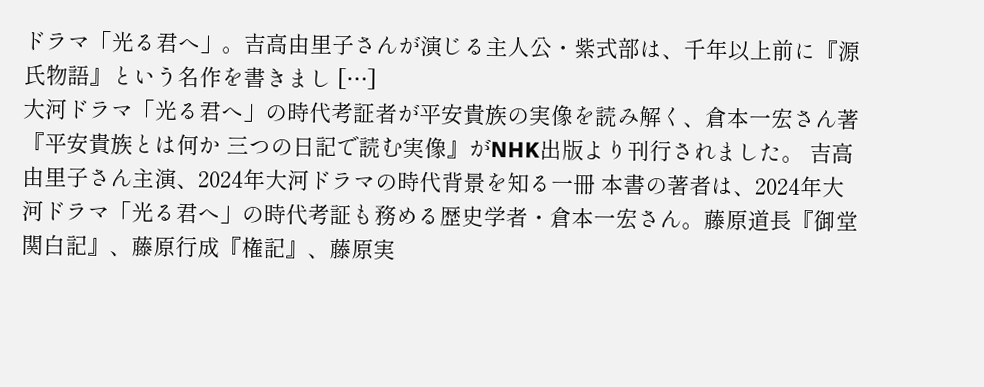ドラマ「光る君へ」。吉高由里子さんが演じる主人公・紫式部は、千年以上前に『源氏物語』という名作を書きまし […]
大河ドラマ「光る君へ」の時代考証者が平安貴族の実像を読み解く、倉本一宏さん著『平安貴族とは何か 三つの日記で読む実像』がNHK出版より刊行されました。 吉高由里子さん主演、2024年大河ドラマの時代背景を知る一冊 本書の著者は、2024年大河ドラマ「光る君へ」の時代考証も務める歴史学者・倉本一宏さん。藤原道長『御堂関白記』、藤原行成『権記』、藤原実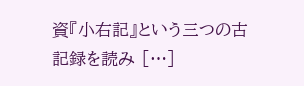資『小右記』という三つの古記録を読み […]